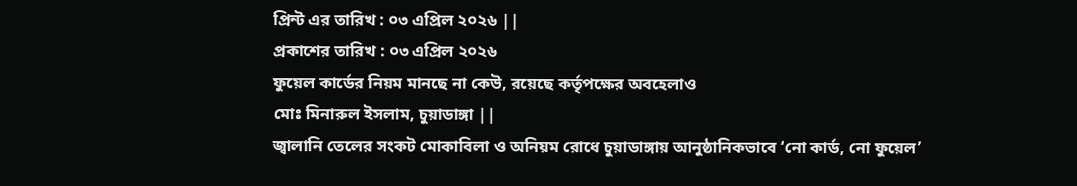প্রিন্ট এর তারিখ : ০৩ এপ্রিল ২০২৬ ||
প্রকাশের তারিখ : ০৩ এপ্রিল ২০২৬
ফুয়েল কার্ডের নিয়ম মানছে না কেউ, রয়েছে কর্তৃপক্ষের অবহেলাও
মোঃ মিনারুল ইসলাম, চুয়াডাঙ্গা ||
জ্বালানি তেলের সংকট মোকাবিলা ও অনিয়ম রোধে চুয়াডাঙ্গায় আনুষ্ঠানিকভাবে ‘নো কার্ড, নো ফুয়েল’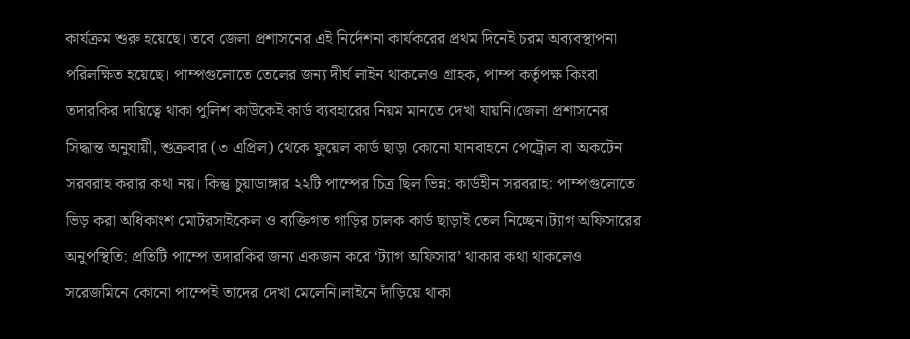কার্যক্রম শুরু হয়েছে। তবে জেলা প্রশাসনের এই নির্দেশনা কার্যকরের প্রথম দিনেই চরম অব্যবস্থাপনা পরিলক্ষিত হয়েছে। পাম্পগুলোতে তেলের জন্য দীর্ঘ লাইন থাকলেও গ্রাহক, পাম্প কর্তৃপক্ষ কিংবা তদারকির দায়িত্বে থাকা পুলিশ কাউকেই কার্ড ব্যবহারের নিয়ম মানতে দেখা যায়নি।জেলা প্রশাসনের সিদ্ধান্ত অনুযায়ী, শুক্রবার (৩ এপ্রিল) থেকে ফুয়েল কার্ড ছাড়া কোনো যানবাহনে পেট্রোল বা অকটেন সরবরাহ করার কথা নয়। কিন্তু চুয়াডাঙ্গার ২২টি পাম্পের চিত্র ছিল ভিন্ন: কার্ডহীন সরবরাহ: পাম্পগুলোতে ভিড় করা অধিকাংশ মোটরসাইকেল ও ব্যক্তিগত গাড়ির চালক কার্ড ছাড়াই তেল নিচ্ছেন।ট্যাগ অফিসারের অনুপস্থিতি: প্রতিটি পাম্পে তদারকির জন্য একজন করে ‘ট্যাগ অফিসার’ থাকার কথা থাকলেও সরেজমিনে কোনো পাম্পেই তাদের দেখা মেলেনি।লাইনে দাঁড়িয়ে থাকা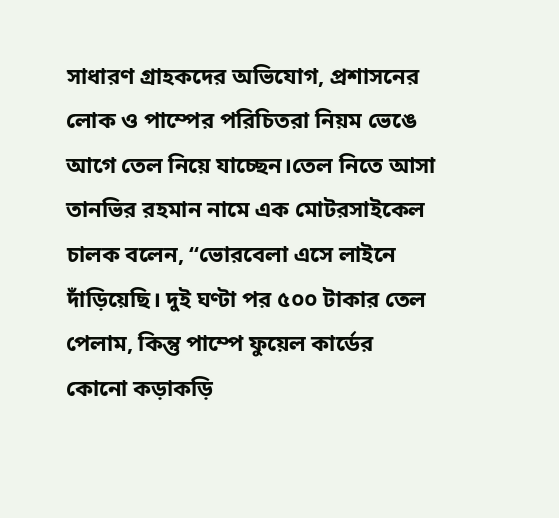সাধারণ গ্রাহকদের অভিযোগ, প্রশাসনের লোক ও পাম্পের পরিচিতরা নিয়ম ভেঙে আগে তেল নিয়ে যাচ্ছেন।তেল নিতে আসা তানভির রহমান নামে এক মোটরসাইকেল চালক বলেন, “ভোরবেলা এসে লাইনে দাঁড়িয়েছি। দুই ঘণ্টা পর ৫০০ টাকার তেল পেলাম, কিন্তু পাম্পে ফুয়েল কার্ডের কোনো কড়াকড়ি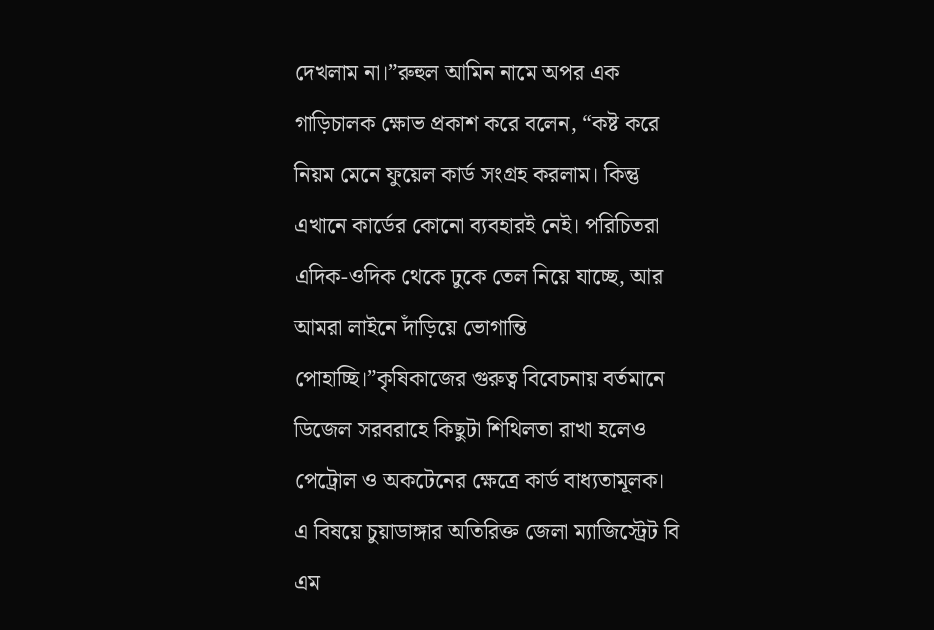দেখলাম না।”রুহুল আমিন নামে অপর এক গাড়িচালক ক্ষোভ প্রকাশ করে বলেন, “কষ্ট করে নিয়ম মেনে ফুয়েল কার্ড সংগ্রহ করলাম। কিন্তু এখানে কার্ডের কোনো ব্যবহারই নেই। পরিচিতরা এদিক-ওদিক থেকে ঢুকে তেল নিয়ে যাচ্ছে, আর আমরা লাইনে দাঁড়িয়ে ভোগান্তি পোহাচ্ছি।”কৃষিকাজের গুরুত্ব বিবেচনায় বর্তমানে ডিজেল সরবরাহে কিছুটা শিথিলতা রাখা হলেও পেট্রোল ও অকটেনের ক্ষেত্রে কার্ড বাধ্যতামূলক। এ বিষয়ে চুয়াডাঙ্গার অতিরিক্ত জেলা ম্যাজিস্ট্রেট বি এম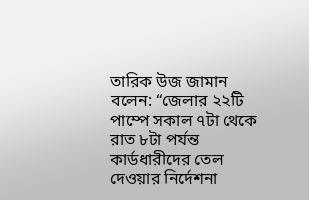তারিক উজ জামান বলেন: “জেলার ২২টি পাম্পে সকাল ৭টা থেকে রাত ৮টা পর্যন্ত কার্ডধারীদের তেল দেওয়ার নির্দেশনা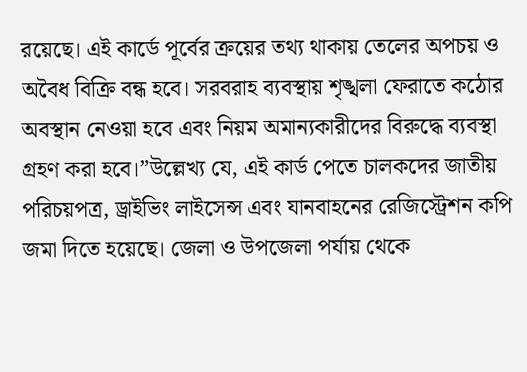রয়েছে। এই কার্ডে পূর্বের ক্রয়ের তথ্য থাকায় তেলের অপচয় ও অবৈধ বিক্রি বন্ধ হবে। সরবরাহ ব্যবস্থায় শৃঙ্খলা ফেরাতে কঠোর অবস্থান নেওয়া হবে এবং নিয়ম অমান্যকারীদের বিরুদ্ধে ব্যবস্থা গ্রহণ করা হবে।”উল্লেখ্য যে, এই কার্ড পেতে চালকদের জাতীয় পরিচয়পত্র, ড্রাইভিং লাইসেন্স এবং যানবাহনের রেজিস্ট্রেশন কপি জমা দিতে হয়েছে। জেলা ও উপজেলা পর্যায় থেকে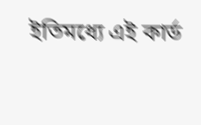ইতিমধ্যে এই কার্ড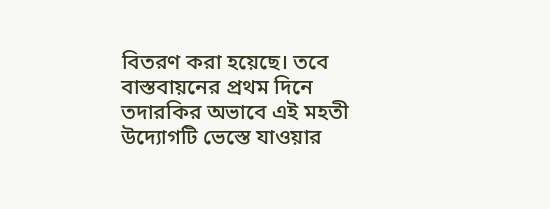বিতরণ করা হয়েছে। তবে বাস্তবায়নের প্রথম দিনে তদারকির অভাবে এই মহতী উদ্যোগটি ভেস্তে যাওয়ার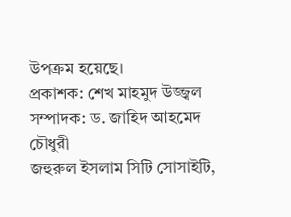উপক্রম হয়েছে।
প্রকাশক: শেখ মাহমুদ উজ্জ্বল
সম্পাদক: ড. জাহিদ আহমেদ চৌধুরী
জহুরুল ইসলাম সিটি সোসাইটি,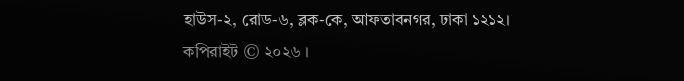হাউস-২, রোড-৬, ব্লক-কে, আফতাবনগর, ঢাকা ১২১২।
কপিরাইট © ২০২৬ ।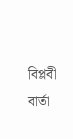বিপ্লবী বার্তা